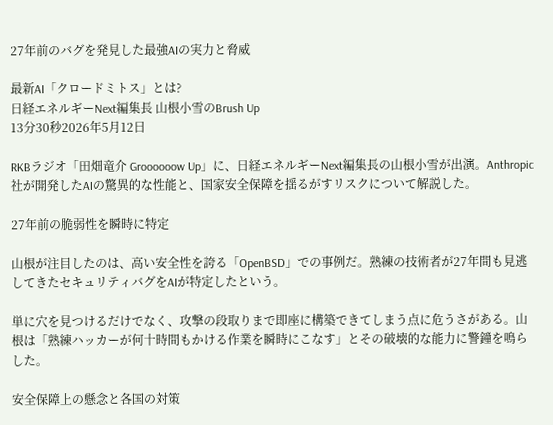27年前のバグを発見した最強AIの実力と脅威

最新AI「クロードミトス」とは?
日経エネルギーNext編集長 山根小雪のBrush Up
13分30秒2026年5月12日

RKBラジオ「田畑竜介 Groooooow Up」に、日経エネルギーNext編集長の山根小雪が出演。Anthropic社が開発したAIの驚異的な性能と、国家安全保障を揺るがすリスクについて解説した。

27年前の脆弱性を瞬時に特定

山根が注目したのは、高い安全性を誇る「OpenBSD」での事例だ。熟練の技術者が27年間も見逃してきたセキュリティバグをAIが特定したという。

単に穴を見つけるだけでなく、攻撃の段取りまで即座に構築できてしまう点に危うさがある。山根は「熟練ハッカーが何十時間もかける作業を瞬時にこなす」とその破壊的な能力に警鐘を鳴らした。

安全保障上の懸念と各国の対策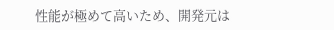性能が極めて高いため、開発元は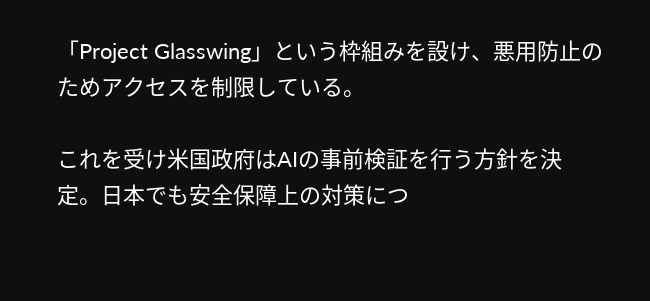「Project Glasswing」という枠組みを設け、悪用防止のためアクセスを制限している。

これを受け米国政府はAIの事前検証を行う方針を決定。日本でも安全保障上の対策につ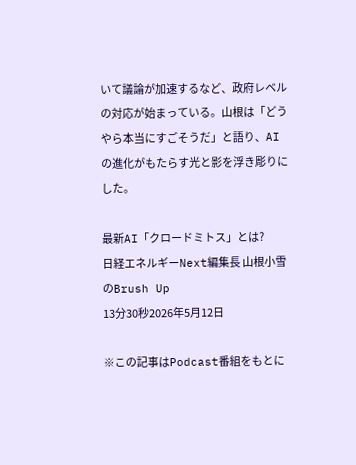いて議論が加速するなど、政府レベルの対応が始まっている。山根は「どうやら本当にすごそうだ」と語り、AIの進化がもたらす光と影を浮き彫りにした。

最新AI「クロードミトス」とは?
日経エネルギーNext編集長 山根小雪のBrush Up
13分30秒2026年5月12日

※この記事はPodcast番組をもとに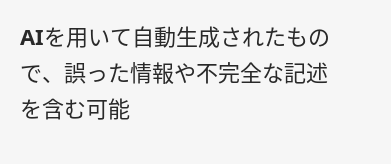AIを用いて自動生成されたもので、誤った情報や不完全な記述を含む可能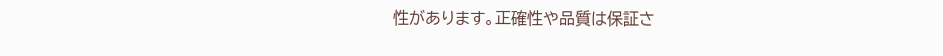性があります。正確性や品質は保証さ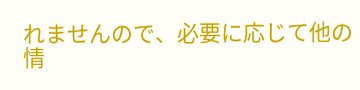れませんので、必要に応じて他の情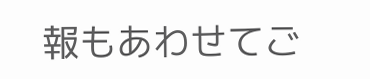報もあわせてご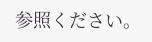参照ください。